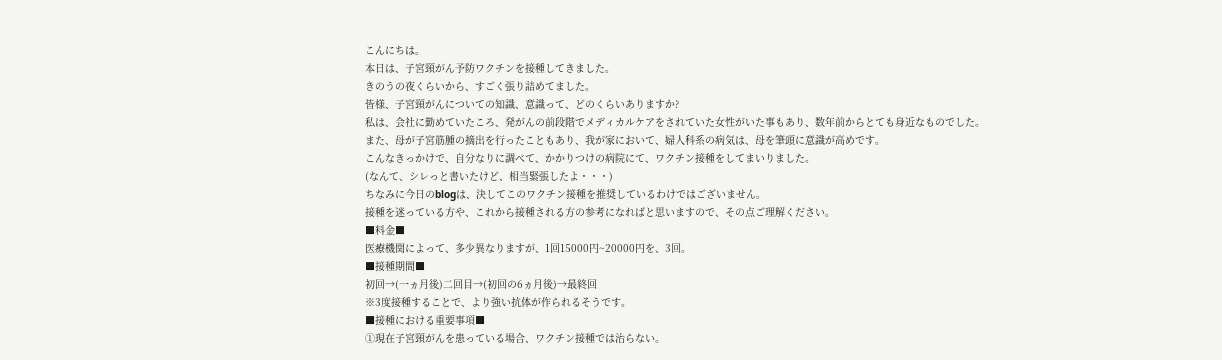こんにちは。
本日は、子宮頸がん予防ワクチンを接種してきました。
きのうの夜くらいから、すごく張り詰めてました。
皆様、子宮頸がんについての知識、意識って、どのくらいありますか?
私は、会社に勤めていたころ、発がんの前段階でメディカルケアをされていた女性がいた事もあり、数年前からとても身近なものでした。
また、母が子宮筋腫の摘出を行ったこともあり、我が家において、婦人科系の病気は、母を筆頭に意識が高めです。
こんなきっかけで、自分なりに調べて、かかりつけの病院にて、ワクチン接種をしてまいりました。
(なんて、シレっと書いたけど、相当緊張したよ・・・)
ちなみに今日のblogは、決してこのワクチン接種を推奨しているわけではございません。
接種を迷っている方や、これから接種される方の参考になればと思いますので、その点ご理解ください。
■料金■
医療機関によって、多少異なりますが、1回15000円~20000円を、3回。
■接種期間■
初回→(一ヵ月後)二回目→(初回の6ヵ月後)→最終回
※3度接種することで、より強い抗体が作られるそうです。
■接種における重要事項■
①現在子宮頸がんを患っている場合、ワクチン接種では治らない。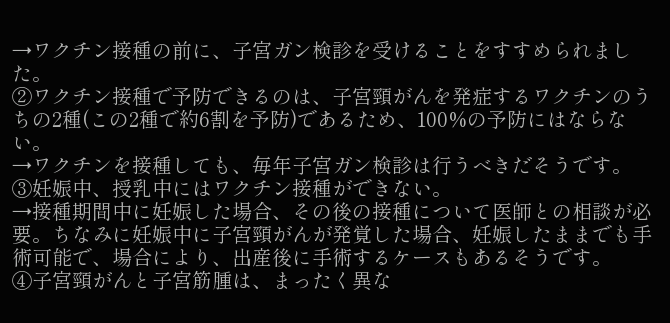→ワクチン接種の前に、子宮ガン検診を受けることをすすめられました。
②ワクチン接種で予防できるのは、子宮頸がんを発症するワクチンのうちの2種(この2種で約6割を予防)であるため、100%の予防にはならない。
→ワクチンを接種しても、毎年子宮ガン検診は行うべきだそうです。
③妊娠中、授乳中にはワクチン接種ができない。
→接種期間中に妊娠した場合、その後の接種について医師との相談が必要。ちなみに妊娠中に子宮頸がんが発覚した場合、妊娠したままでも手術可能で、場合により、出産後に手術するケースもあるそうです。
④子宮頸がんと子宮筋腫は、まったく異な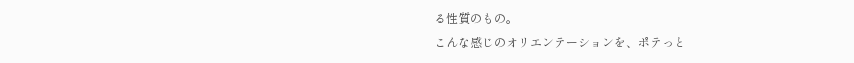る性質のもの。
こんな感じのオリエンテーションを、ポテっと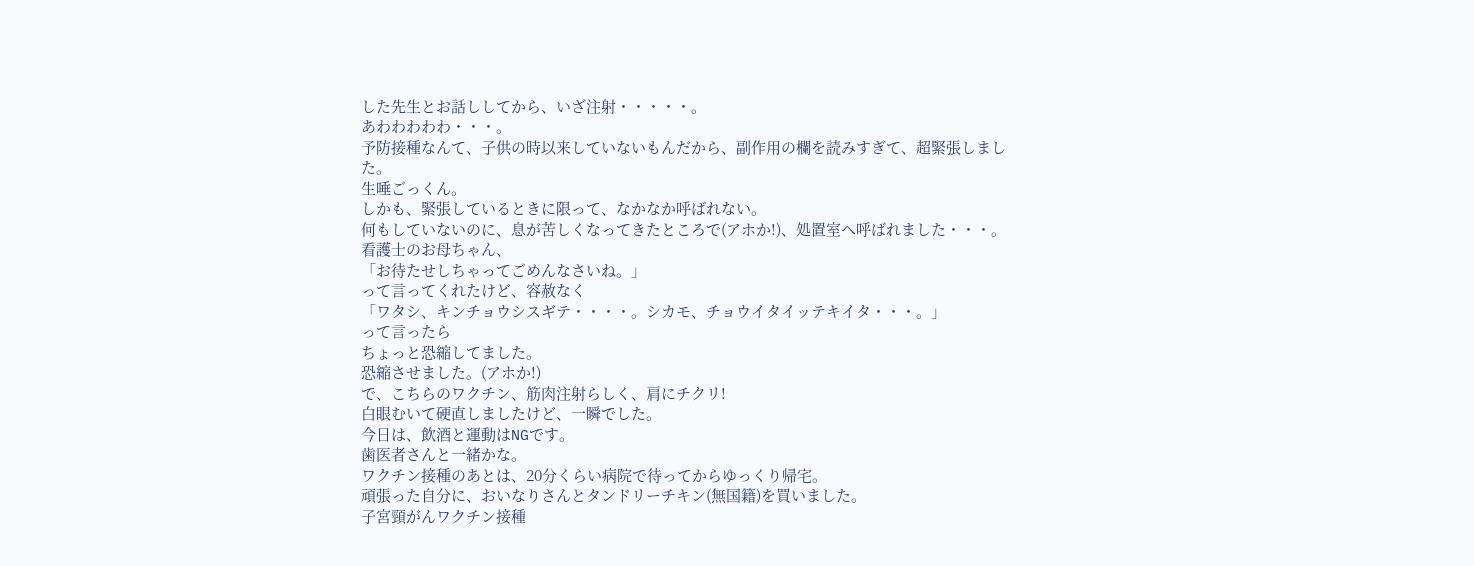した先生とお話ししてから、いざ注射・・・・・。
あわわわわわ・・・。
予防接種なんて、子供の時以来していないもんだから、副作用の欄を読みすぎて、超緊張しました。
生唾ごっくん。
しかも、緊張しているときに限って、なかなか呼ばれない。
何もしていないのに、息が苦しくなってきたところで(アホか!)、処置室へ呼ばれました・・・。
看護士のお母ちゃん、
「お待たせしちゃってごめんなさいね。」
って言ってくれたけど、容赦なく
「ワタシ、キンチョウシスギテ・・・・。シカモ、チョウイタイッテキイタ・・・。」
って言ったら
ちょっと恐縮してました。
恐縮させました。(アホか!)
で、こちらのワクチン、筋肉注射らしく、肩にチクリ!
白眼むいて硬直しましたけど、一瞬でした。
今日は、飲酒と運動はNGです。
歯医者さんと一緒かな。
ワクチン接種のあとは、20分くらい病院で待ってからゆっくり帰宅。
頑張った自分に、おいなりさんとタンドリーチキン(無国籍)を買いました。
子宮頸がんワクチン接種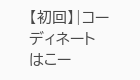【初回】|コーディネートはこー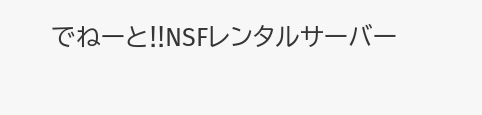でねーと!!NSFレンタルサーバー